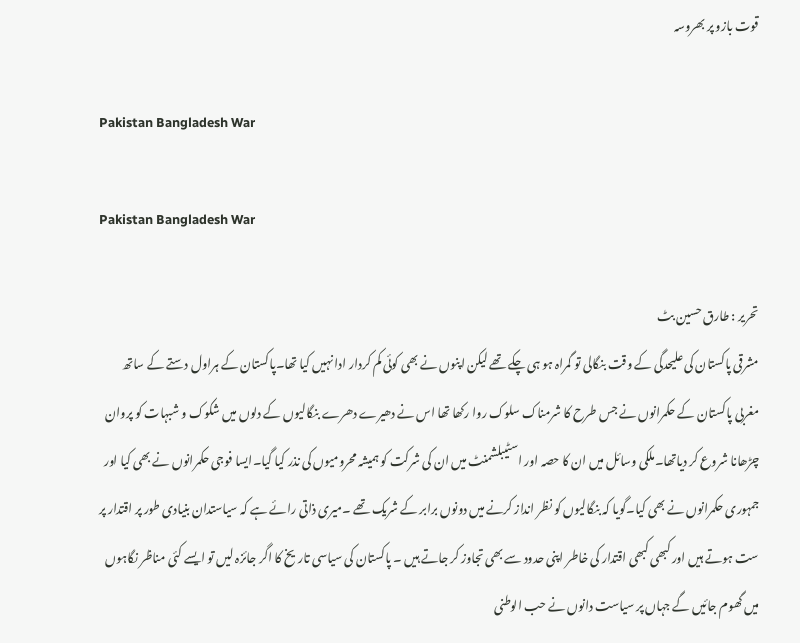قوت بازو پر بھروسہ

Pakistan Bangladesh War

Pakistan Bangladesh War

تحریر : طارق حسین بٹ
مشرقی پاکستان کی علیحدگی کے وقت بنگالی تو گمراہ ہو ہی چکے تھے لیکن اپنوں نے بھی کوئی کم کردار ادا نہیں کیا تھا۔پاکستان کے ہراول دستے کے ساتھ مغربی پاکستان کے حکمرانوں نے جس طرح کا شرمناک سلوک روا رکھا تھا اس نے دھیرے دھرے بنگالیوں کے دلوں میں شکوک و شبہات کو پروان چڑھانا شروع کر دیاتھا۔ملکی وسائل میں ان کا حصہ اور اسٹیبلشمنٹ میں ان کی شرکت کو ہمیشہ محرومیوں کی نذر کیا گیا۔ایسا فوجی حکمرانوں نے بھی کیا اور جمہوری حکمرانوں نے بھی کیا۔گویا کہ بنگالیوں کو نظر انداز کرنے میں دونوں برابر کے شریک تھے ۔میری ذاتی رائے ہے کہ سیاستدان بنیادی طور پر اقتدار پر ست ہوتے ہیں اور کبھی کبھی اقتدار کی خاطر اپنی حدود سے بھی تجاوز کر جاتے ہیں ۔ پاکستان کی سیاسی تاریخ کا اگر جائزہ لیں تو ایسے کئی مناظر نگاہوں میں گھوم جائیں گے جہاں پر سیاست دانوں نے حب الوطنی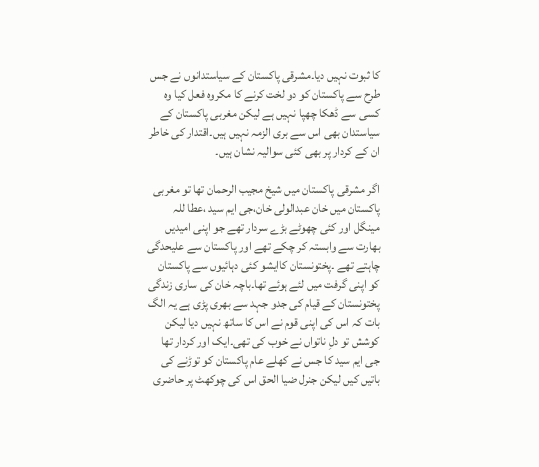کا ثبوت نہیں دیا۔مشرقی پاکستان کے سیاستدانوں نے جس طرح سے پاکستان کو دو لخت کرنے کا مکروہ فعل کیا وہ کسی سے ڈھکا چھپا نہیں ہے لیکن مغربی پاکستان کے سیاستدان بھی اس سے بری الزمہ نہیں ہیں۔اقتدار کی خاطر ان کے کردار پر بھی کئی سوالیہ نشان ہیں۔

اگر مشرقی پاکستان میں شیخ مجیب الرحمان تھا تو مغربی پاکستان میں خان عبدالولی خان،جی ایم سید ،عطا للہ مینگل اور کئی چھوٹے بڑے سردار تھے جو اپنی امیدیں بھارت سے وابستہ کر چکے تھے اور پاکستان سے علیحدگی چاہتے تھے ۔پختونستان کاایشو کئی دہائیوں سے پاکستان کو اپنی گرفت میں لئے ہوئے تھا۔باچہ خان کی ساری زندگی پختونستان کے قیام کی جدو جہد سے بھری پڑی ہے یہ الگ بات کہ اس کی اپنی قوم نے اس کا ساتھ نہیں دیا لیکن کوشش تو دلِ ناتواں نے خوب کی تھی۔ایک اور کردار تھا جی ایم سید کا جس نے کھلے عام پاکستان کو توڑنے کی باتیں کیں لیکن جنرل ضیا الحق اس کی چوکھٹ پر حاضری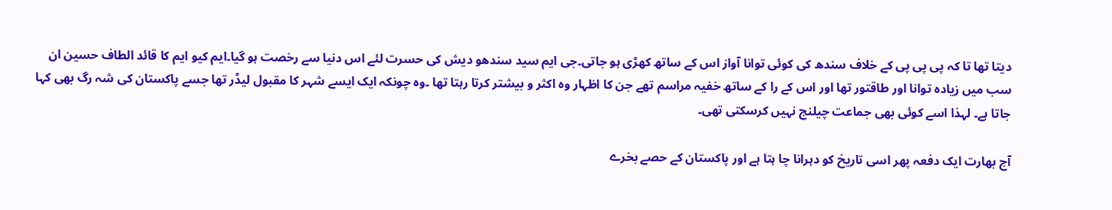دیتا تھا تا کہ پی پی پی کے خلاف سندھ کی کوئی توانا آواز اس کے ساتھ کھڑی ہو جاتی۔جی ایم سید سندھو دیش کی حسرت لئے اس دنیا سے رخصت ہو گیا۔ایم کیو ایم کا قائد الطاف حسین ان سب میں زیادہ توانا اور طاقتور تھا اور اس کے را کے ساتھ خفیہ مراسم تھے جن کا اظہار وہ اکثر و بیشتر کرتا رہتا تھا ۔وہ چونکہ ایک ایسے شہر کا مقبول لیڈر تھا جسے پاکستان کی شہ رگ بھی کہا جاتا ہے۔ لہذا اسے کوئی بھی جماعت چیلنج نہیں کرسکتی تھی۔

آج بھارت ایک دفعہ پھر اسی تاریخ کو دہرانا چا ہتا ہے اور پاکستان کے حصے بخرے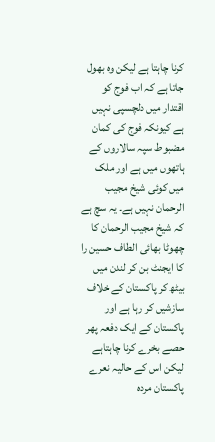کرنا چاہتا ہے لیکن وہ بھول جاتا ہے کہ اب فوج کو اقتدار میں دلچسپی نہیں ہے کیونکہ فوج کی کمان مضبوط سپہ سالاروں کے ہاتھوں میں ہے اور ملک میں کوئی شیخ مجیب الرحمان نہیں ہے۔ یہ سچ ہے کہ شیخ مجیب الرحمان کا چھوٹا بھائی الطاف حسین را کا ایجنٹ بن کر لندن میں بیٹھ کر پاکستان کے خلاف سازشیں کر رہا ہے اور پاکستان کے ایک دفعہ پھر حصے بخرے کرنا چاہتاہے لیکن اس کے حالیہ نعرے پاکستان مردہ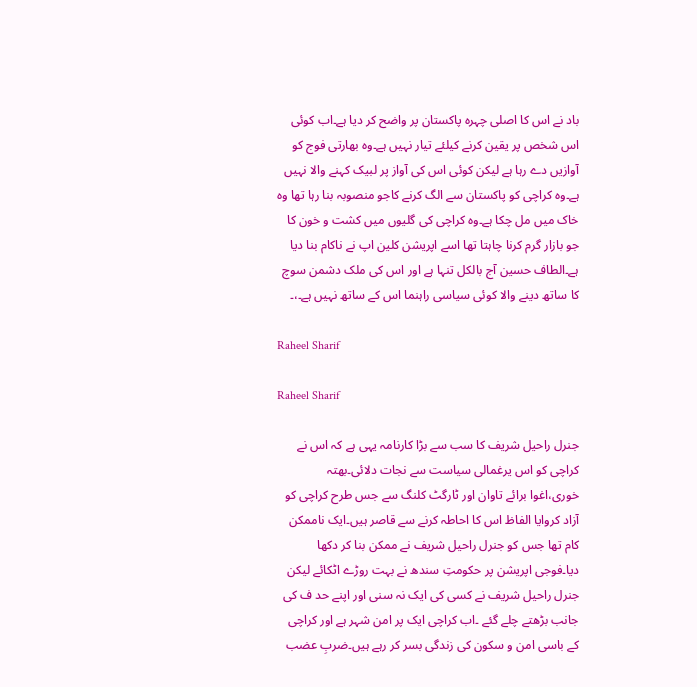باد نے اس کا اصلی چہرہ پاکستان پر واضح کر دیا ہے۔اب کوئی اس شخص پر یقین کرنے کیلئے تیار نہیں ہے۔وہ بھارتی فوج کو آوازیں دے رہا ہے لیکن کوئی اس کی آواز پر لبیک کہنے والا نہیں ہے۔وہ کراچی کو پاکستان سے الگ کرنے کاجو منصوبہ بنا رہا تھا وہ خاک میں مل چکا ہے۔وہ کراچی کی گلیوں میں کشت و خون کا جو بازار گرم کرنا چاہتا تھا اسے اپریشن کلین اپ نے ناکام بنا دیا ہے۔الطاف حسین آج بالکل تنہا ہے اور اس کی ملک دشمن سوچ کا ساتھ دینے والا کوئی سیاسی راہنما اس کے ساتھ نہیں ہے۔،۔

Raheel Sharif

Raheel Sharif

جنرل راحیل شریف کا سب سے بڑا کارنامہ یہی ہے کہ اس نے کراچی کو اس یرغمالی سیاست سے نجات دلائی۔بھتہ خوری،اغوا برائے تاوان اور ٹارگٹ کلنگ سے جس طرح کراچی کو آزاد کروایا الفاظ اس کا احاطہ کرنے سے قاصر ہیں۔ایک ناممکن کام تھا جس کو جنرل راحیل شریف نے ممکن بنا کر دکھا دیا۔فوجی اپریشن پر حکومتِ سندھ نے بہت روڑے اٹکائے لیکن جنرل راحیل شریف نے کسی کی ایک نہ سنی اور اپنے حد ف کی جانب بڑھتے چلے گئے ۔اب کراچی ایک پر امن شہر ہے اور کراچی کے باسی امن و سکون کی زندگی بسر کر رہے ہیں۔ضربِ عضب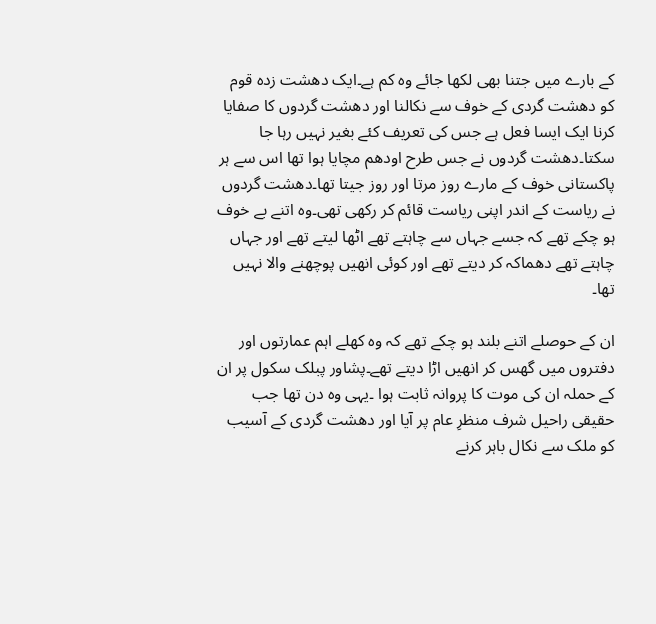کے بارے میں جتنا بھی لکھا جائے وہ کم ہے۔ایک دھشت زدہ قوم کو دھشت گردی کے خوف سے نکالنا اور دھشت گردوں کا صفایا کرنا ایک ایسا فعل ہے جس کی تعریف کئے بغیر نہیں رہا جا سکتا۔دھشت گردوں نے جس طرح اودھم مچایا ہوا تھا اس سے ہر پاکستانی خوف کے مارے روز مرتا اور روز جیتا تھا۔دھشت گردوں نے ریاست کے اندر اپنی ریاست قائم کر رکھی تھی۔وہ اتنے بے خوف ہو چکے تھے کہ جسے جہاں سے چاہتے تھے اٹھا لیتے تھے اور جہاں چاہتے تھے دھماکہ کر دیتے تھے اور کوئی انھیں پوچھنے والا نہیں تھا۔

ان کے حوصلے اتنے بلند ہو چکے تھے کہ وہ کھلے اہم عمارتوں اور دفتروں میں گھس کر انھیں اڑا دیتے تھے۔پشاور پبلک سکول پر ان کے حملہ ان کی موت کا پروانہ ثابت ہوا ۔یہی وہ دن تھا جب حقیقی راحیل شرف منظرِ عام پر آیا اور دھشت گردی کے آسیب کو ملک سے نکال باہر کرنے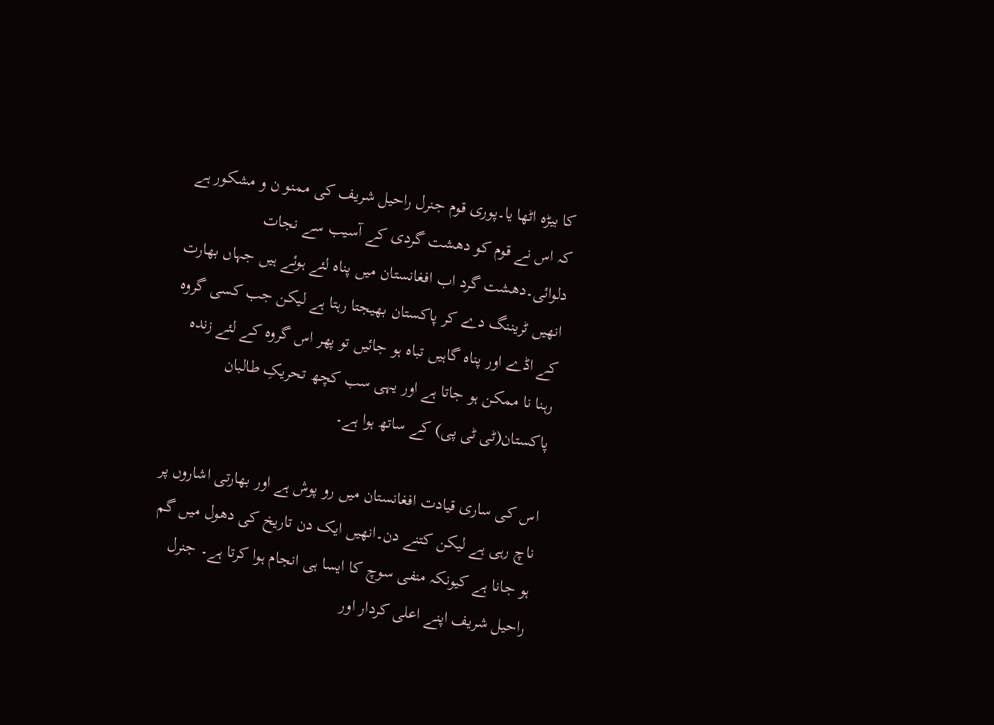کا بیڑہ اٹھا یا۔پوری قوم جنرل راحیل شریف کی ممنو ن و مشکور ہے کہ اس نے قوم کو دھشت گردی کے آسیب سے نجات دلوائی۔دھشت گرد اب افغانستان میں پناہ لئے ہوئے ہیں جہاں بھارت انھیں ٹریننگ دے کر پاکستان بھیجتا رہتا ہے لیکن جب کسی گروہ کے اڈے اور پناہ گاہیں تباہ ہو جائیں تو پھر اس گروہ کے لئے زندہ رہنا نا ممکن ہو جاتا ہے اور یہی سب کچھ تحریکِ طالبان پاکستان(ٹی ٹی پی) کے ساتھ ہوا ہے۔

اس کی ساری قیادت افغانستان میں رو پوش ہے اور بھارتی اشاروں پر ناچ رہی ہے لیکن کتنے دن۔انھیں ایک دن تاریخ کی دھول میں گم ہو جانا ہے کیونکہ منفی سوچ کا ایسا ہی انجام ہوا کرتا ہے۔ جنرل راحیل شریف اپنے اعلی کردار اور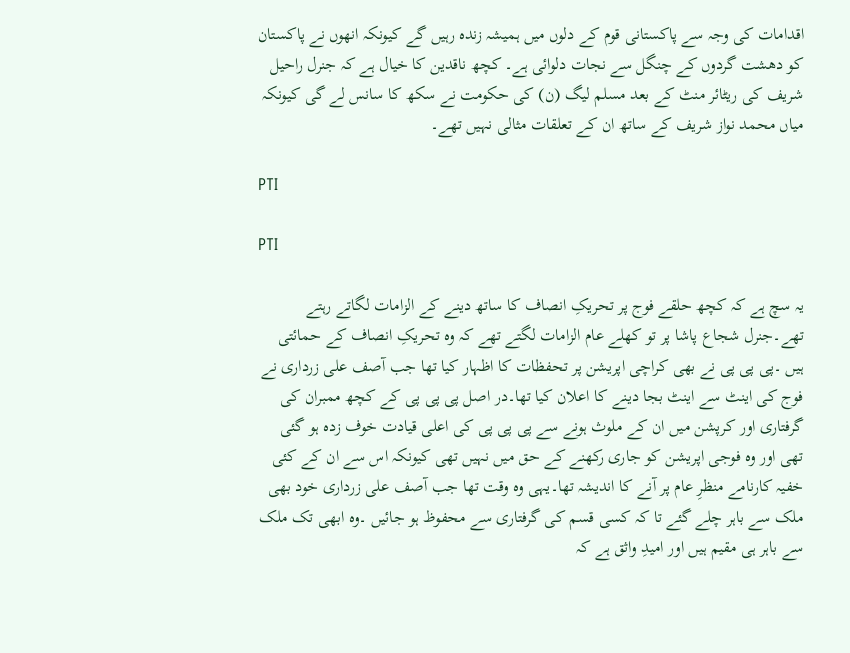اقدامات کی وجہ سے پاکستانی قوم کے دلوں میں ہمیشہ زندہ رہیں گے کیونکہ انھوں نے پاکستان کو دھشت گردوں کے چنگل سے نجات دلوائی ہے۔ کچھ ناقدین کا خیال ہے کہ جنرل راحیل شریف کی ریٹائر منٹ کے بعد مسلم لیگ (ن) کی حکومت نے سکھ کا سانس لے گی کیونکہ میاں محمد نواز شریف کے ساتھ ان کے تعلقات مثالی نہیں تھے۔

PTI

PTI

یہ سچ ہے کہ کچھ حلقے فوج پر تحریکِ انصاف کا ساتھ دینے کے الزامات لگاتے رہتے تھے۔جنرل شجاع پاشا پر تو کھلے عام الزامات لگتے تھے کہ وہ تحریکِ انصاف کے حمائتی ہیں ۔پی پی پی نے بھی کراچی اپریشن پر تحفظات کا اظہار کیا تھا جب آصف علی زرداری نے فوج کی اینٹ سے اینٹ بجا دینے کا اعلان کیا تھا۔در اصل پی پی پی کے کچھ ممبران کی گرفتاری اور کرپشن میں ان کے ملوث ہونے سے پی پی پی کی اعلی قیادت خوف زدہ ہو گئی تھی اور وہ فوجی اپریشن کو جاری رکھنے کے حق میں نہیں تھی کیونکہ اس سے ان کے کئی خفیہ کارنامے منظرِ عام پر آنے کا اندیشہ تھا۔یہی وہ وقت تھا جب آصف علی زرداری خود بھی ملک سے باہر چلے گئے تا کہ کسی قسم کی گرفتاری سے محفوظ ہو جائیں ۔وہ ابھی تک ملک سے باہر ہی مقیم ہیں اور امیدِ واثق ہے کہ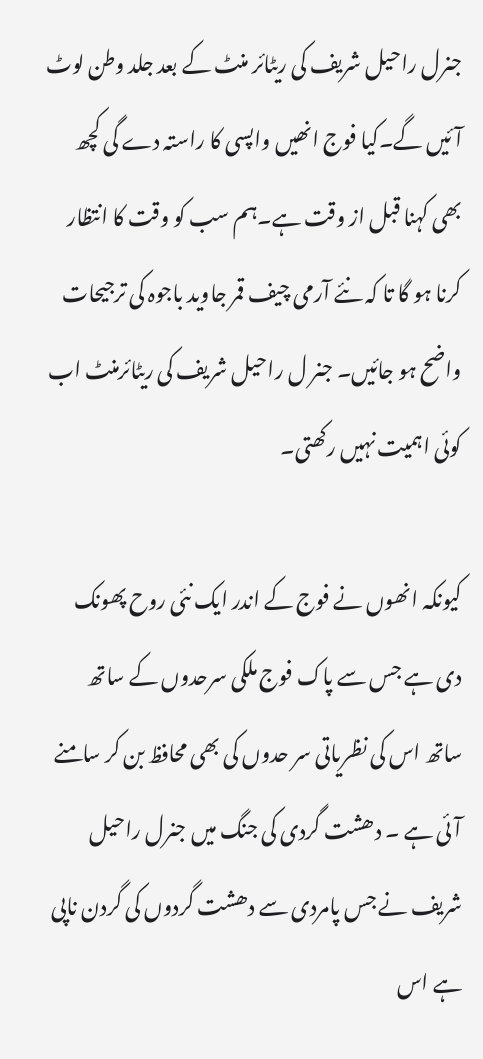جنرل راحیل شریف کی ریٹائر منٹ کے بعد جلد وطن لوٹ آئیں گے۔کیا فوج انھیں واپسی کا راستہ دے گی کچھ بھی کہنا قبل از وقت ہے۔ہم سب کو وقت کا انتظار کرنا ہو گا تا کہ نئے آرمی چیف قمر جاوید باجوہ کی ترجیحات واضح ہو جائیں۔ جنر ل راحیل شریف کی ریٹائرمنٹ اب کوئی اہمیت نہیں رکھتی۔

کیونکہ انھوں نے فوج کے اندر ایک نئی روح پھونک دی ہے جس سے پاک فوج ملکی سرحدوں کے ساتھ ساتھ اس کی نظریاتی سر حدوں کی بھی محافظ بن کر سامنے آئی ہے ۔ دھشت گردی کی جنگ میں جنرل راحیل شریف نے جس پامردی سے دھشت گردوں کی گردن ناپی ہے اس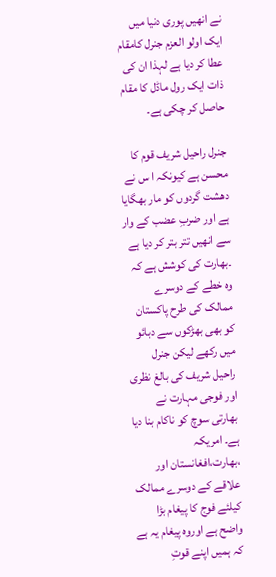نے انھیں پوری دنیا میں ایک اولو العزم جنرل کامقام عطا کر دیا ہے لہذا ان کی ذات ایک رول ماڈل کا مقام حاصل کر چکی ہے۔

جنرل راحیل شریف قوم کا محسن ہے کیونکہ ا س نے دھشت گردوں کو مار بھگایا ہے اور ضربِ عضب کے وار سے انھیں تتر بتر کر دیا ہے ۔بھارت کی کوشش ہے کہ وہ خطے کے دوسرے ممالک کی طرح پاکستان کو بھی بھڑکوں سے دبائو میں رکھے لیکن جنرل راحیل شریف کی بالغ نظری اور فوجی مہارت نے بھارتی سوچ کو ناکام بنا دیا ہے۔ امریکہ ،بھارت،افغانستان اور علاقے کے دوسرے ممالک کیلئے فوج کا پیغام بڑا واضح ہے اوروہ پیغام یہ ہے کہ ہمیں اپنے قوتِ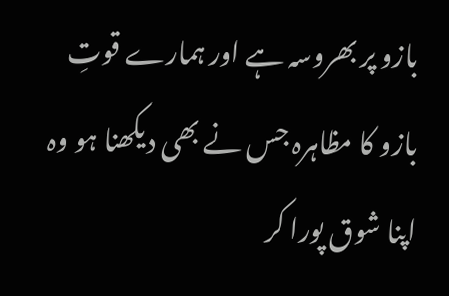بازو پر بھروسہ ہے اور ہمارے قوتِ بازو کا مظاہرہ جس نے بھی دیکھنا ہو وہ اپنا شوق پورا کر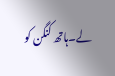لے۔ہاتھ کنگن کو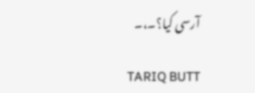آرسی کیا؟۔،۔

TARIQ BUTT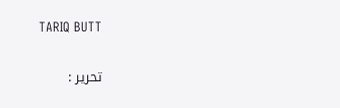TARIQ BUTT

تحریر :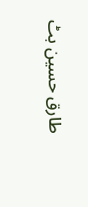طارق حسین بٹ